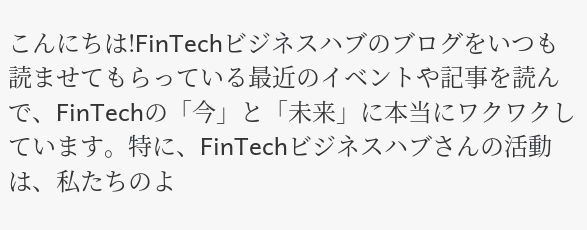こんにちは!FinTechビジネスハブのブログをいつも読ませてもらっている最近のイベントや記事を読んで、FinTechの「今」と「未来」に本当にワクワクしています。特に、FinTechビジネスハブさんの活動は、私たちのよ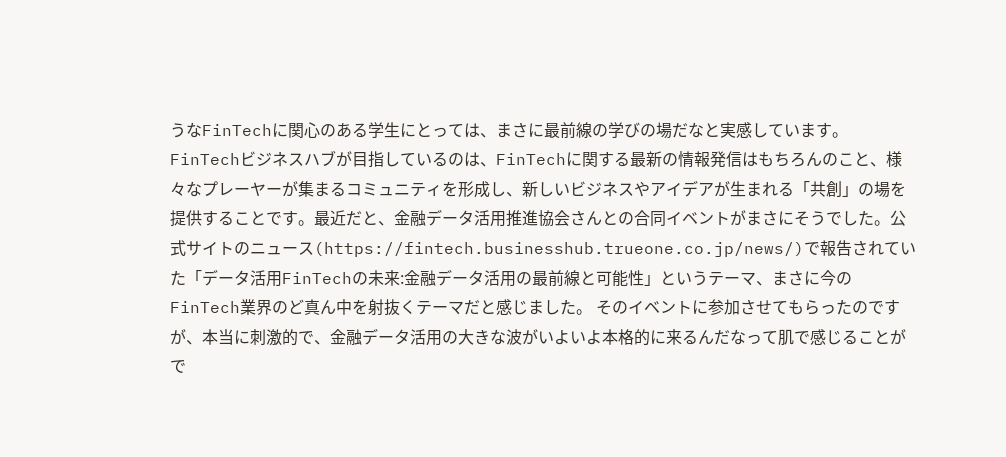うなFinTechに関心のある学生にとっては、まさに最前線の学びの場だなと実感しています。
FinTechビジネスハブが目指しているのは、FinTechに関する最新の情報発信はもちろんのこと、様々なプレーヤーが集まるコミュニティを形成し、新しいビジネスやアイデアが生まれる「共創」の場を提供することです。最近だと、金融データ活用推進協会さんとの合同イベントがまさにそうでした。公式サイトのニュース(https://fintech.businesshub.trueone.co.jp/news/)で報告されていた「データ活用FinTechの未来:金融データ活用の最前線と可能性」というテーマ、まさに今のFinTech業界のど真ん中を射抜くテーマだと感じました。 そのイベントに参加させてもらったのですが、本当に刺激的で、金融データ活用の大きな波がいよいよ本格的に来るんだなって肌で感じることがで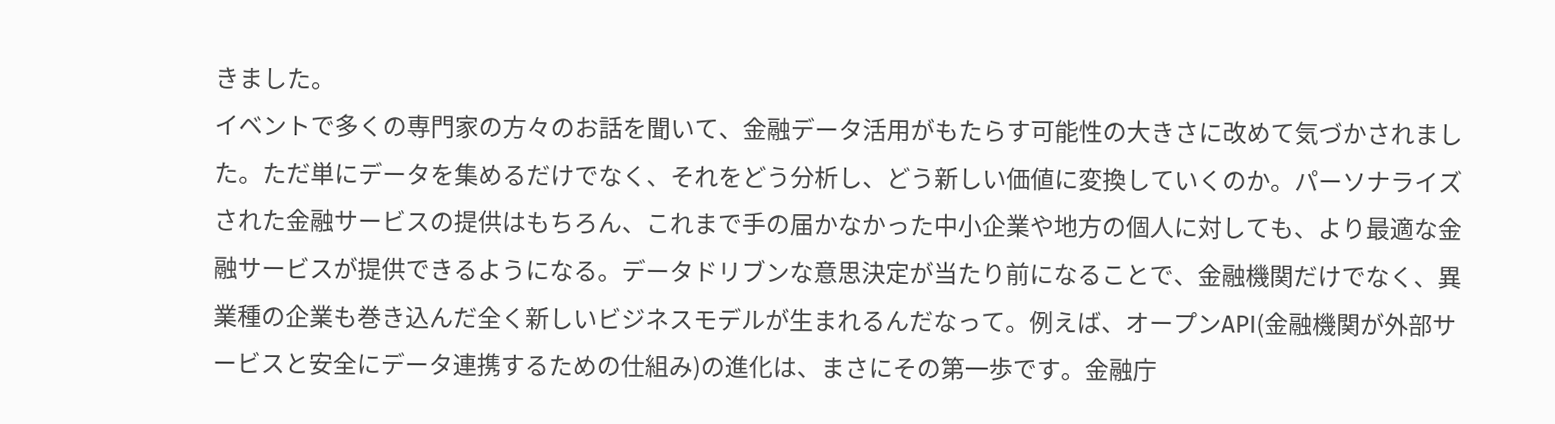きました。
イベントで多くの専門家の方々のお話を聞いて、金融データ活用がもたらす可能性の大きさに改めて気づかされました。ただ単にデータを集めるだけでなく、それをどう分析し、どう新しい価値に変換していくのか。パーソナライズされた金融サービスの提供はもちろん、これまで手の届かなかった中小企業や地方の個人に対しても、より最適な金融サービスが提供できるようになる。データドリブンな意思決定が当たり前になることで、金融機関だけでなく、異業種の企業も巻き込んだ全く新しいビジネスモデルが生まれるんだなって。例えば、オープンAPI(金融機関が外部サービスと安全にデータ連携するための仕組み)の進化は、まさにその第一歩です。金融庁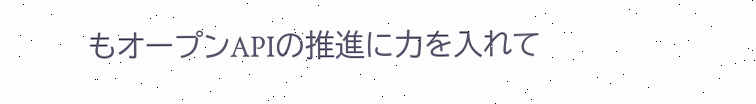もオープンAPIの推進に力を入れて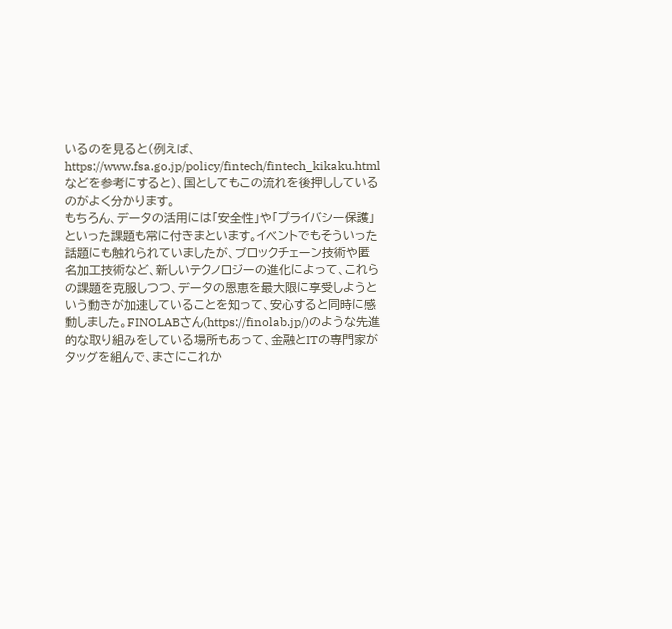いるのを見ると(例えば、https://www.fsa.go.jp/policy/fintech/fintech_kikaku.html などを参考にすると)、国としてもこの流れを後押ししているのがよく分かります。
もちろん、データの活用には「安全性」や「プライバシー保護」といった課題も常に付きまといます。イベントでもそういった話題にも触れられていましたが、ブロックチェーン技術や匿名加工技術など、新しいテクノロジーの進化によって、これらの課題を克服しつつ、データの恩恵を最大限に享受しようという動きが加速していることを知って、安心すると同時に感動しました。FINOLABさん(https://finolab.jp/)のような先進的な取り組みをしている場所もあって、金融とITの専門家がタッグを組んで、まさにこれか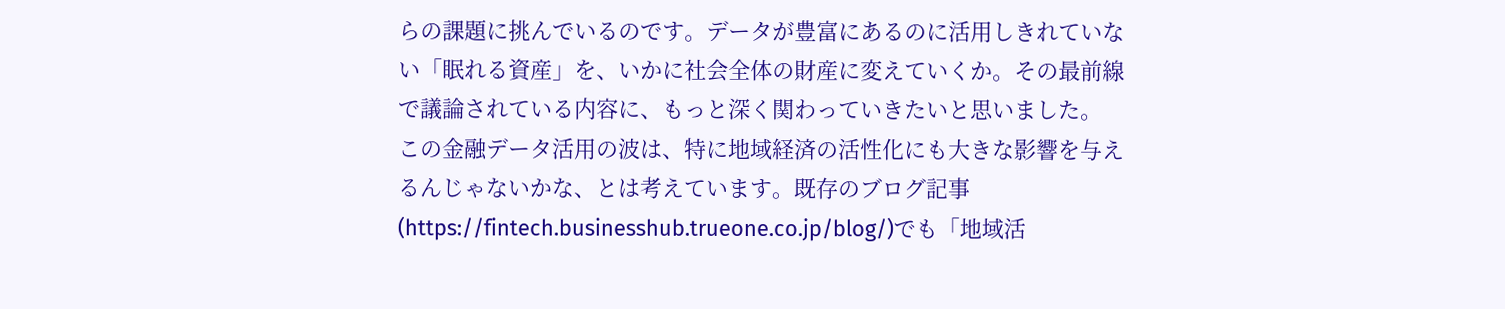らの課題に挑んでいるのです。データが豊富にあるのに活用しきれていない「眠れる資産」を、いかに社会全体の財産に変えていくか。その最前線で議論されている内容に、もっと深く関わっていきたいと思いました。
この金融データ活用の波は、特に地域経済の活性化にも大きな影響を与えるんじゃないかな、とは考えています。既存のブログ記事(https://fintech.businesshub.trueone.co.jp/blog/)でも「地域活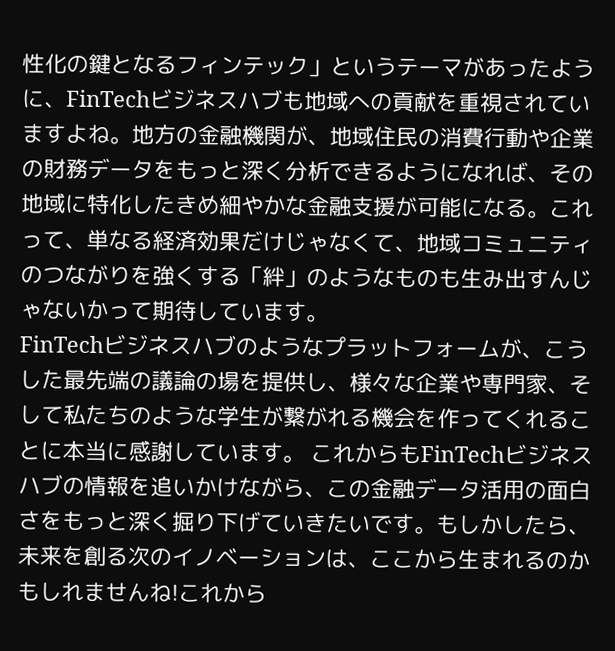性化の鍵となるフィンテック」というテーマがあったように、FinTechビジネスハブも地域への貢献を重視されていますよね。地方の金融機関が、地域住民の消費行動や企業の財務データをもっと深く分析できるようになれば、その地域に特化したきめ細やかな金融支援が可能になる。これって、単なる経済効果だけじゃなくて、地域コミュニティのつながりを強くする「絆」のようなものも生み出すんじゃないかって期待しています。
FinTechビジネスハブのようなプラットフォームが、こうした最先端の議論の場を提供し、様々な企業や専門家、そして私たちのような学生が繋がれる機会を作ってくれることに本当に感謝しています。 これからもFinTechビジネスハブの情報を追いかけながら、この金融データ活用の面白さをもっと深く掘り下げていきたいです。もしかしたら、未来を創る次のイノベーションは、ここから生まれるのかもしれませんね!これから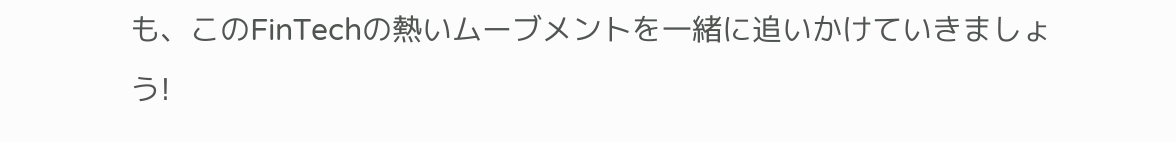も、このFinTechの熱いムーブメントを一緒に追いかけていきましょう!